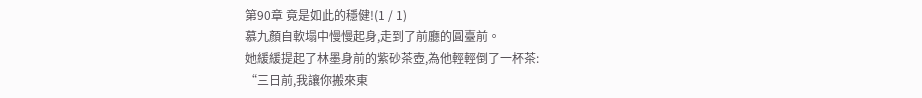第90章 竟是如此的穩健!(1 / 1)
慕九顏自軟塌中慢慢起身,走到了前廳的圓臺前。
她緩緩提起了林墨身前的紫砂茶壺,為他輕輕倒了一杯茶:
“三日前,我讓你搬來東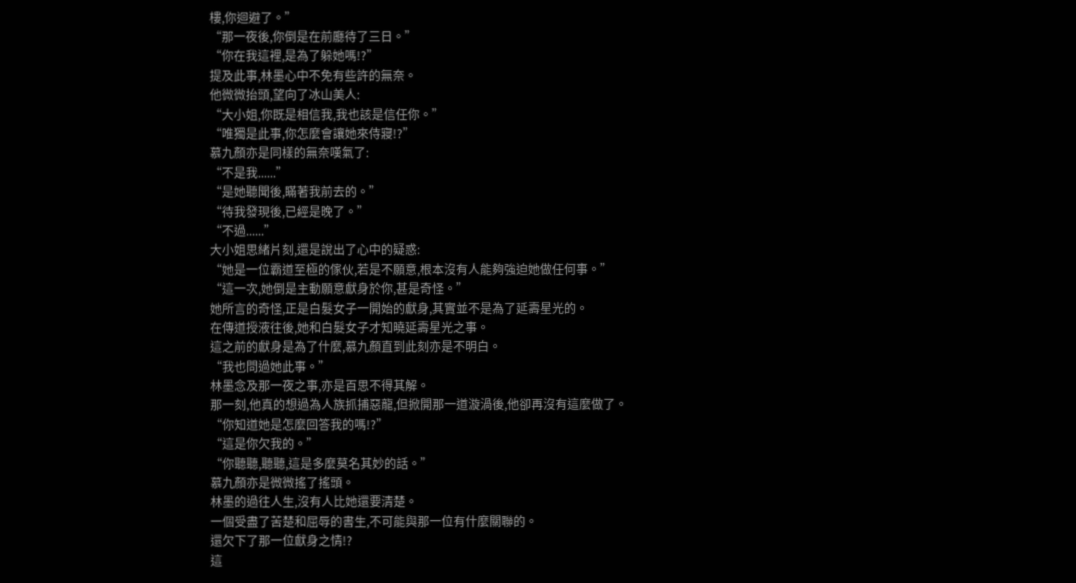樓,你迴避了。”
“那一夜後,你倒是在前廳待了三日。”
“你在我這裡,是為了躲她嗎!?”
提及此事,林墨心中不免有些許的無奈。
他微微抬頭,望向了冰山美人:
“大小姐,你既是相信我,我也該是信任你。”
“唯獨是此事,你怎麼會讓她來侍寢!?”
慕九顏亦是同樣的無奈嘆氣了:
“不是我......”
“是她聽聞後,瞞著我前去的。”
“待我發現後,已經是晚了。”
“不過......”
大小姐思緒片刻,還是說出了心中的疑惑:
“她是一位霸道至極的傢伙,若是不願意,根本沒有人能夠強迫她做任何事。”
“這一次,她倒是主動願意獻身於你,甚是奇怪。”
她所言的奇怪,正是白髮女子一開始的獻身,其實並不是為了延壽星光的。
在傳道授液往後,她和白髮女子才知曉延壽星光之事。
這之前的獻身是為了什麼,慕九顏直到此刻亦是不明白。
“我也問過她此事。”
林墨念及那一夜之事,亦是百思不得其解。
那一刻,他真的想過為人族抓捕惡龍,但掀開那一道漩渦後,他卻再沒有這麼做了。
“你知道她是怎麼回答我的嗎!?”
“這是你欠我的。”
“你聽聽,聽聽,這是多麼莫名其妙的話。”
慕九顏亦是微微搖了搖頭。
林墨的過往人生,沒有人比她還要清楚。
一個受盡了苦楚和屈辱的書生,不可能與那一位有什麼關聯的。
還欠下了那一位獻身之情!?
這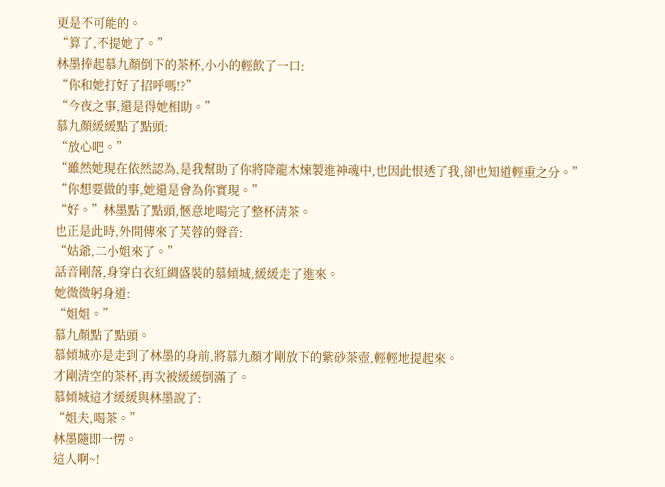更是不可能的。
“算了,不提她了。”
林墨捧起慕九顏倒下的茶杯,小小的輕飲了一口:
“你和她打好了招呼嗎!?”
“今夜之事,還是得她相助。”
慕九顏緩緩點了點頭:
“放心吧。”
“雖然她現在依然認為,是我幫助了你將降龍木煉製進神魂中,也因此恨透了我,卻也知道輕重之分。”
“你想要做的事,她還是會為你實現。”
“好。”林墨點了點頭,愜意地喝完了整杯清茶。
也正是此時,外間傳來了芙蓉的聲音:
“姑爺,二小姐來了。”
話音剛落,身穿白衣紅綢盛裝的慕傾城,緩緩走了進來。
她微微躬身道:
“姐姐。”
慕九顏點了點頭。
慕傾城亦是走到了林墨的身前,將慕九顏才剛放下的紫砂茶壺,輕輕地提起來。
才剛清空的茶杯,再次被緩緩倒滿了。
慕傾城這才緩緩與林墨說了:
“姐夫,喝茶。”
林墨隨即一愣。
這人啊~!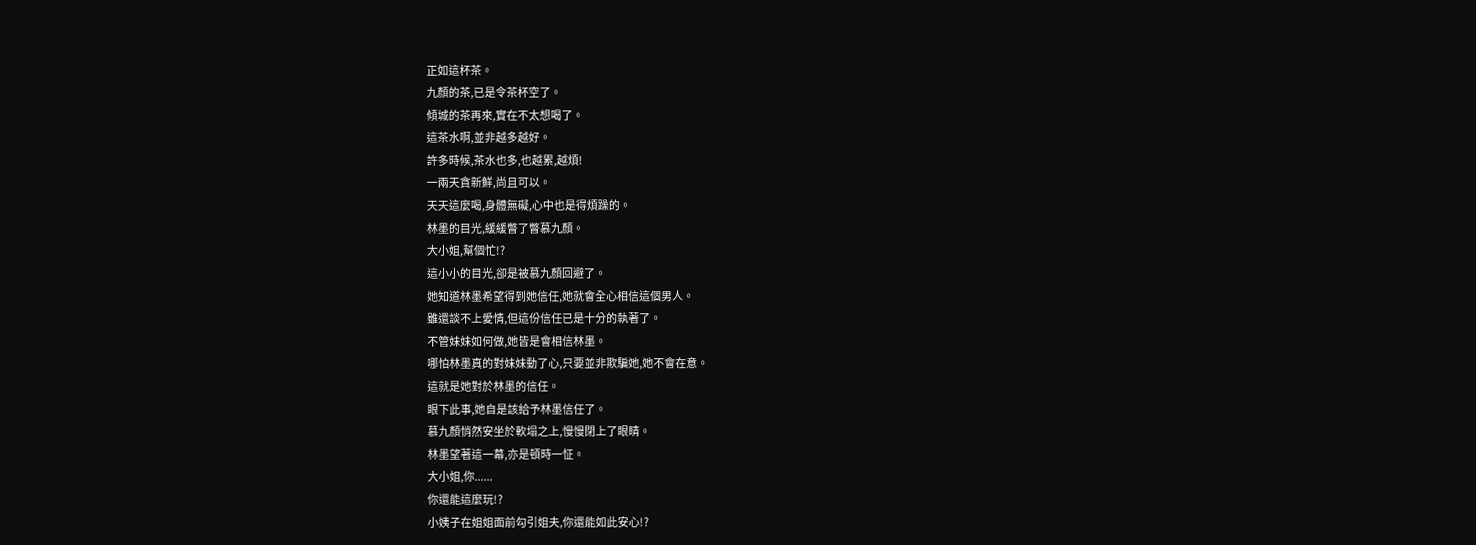正如這杯茶。
九顏的茶,已是令茶杯空了。
傾城的茶再來,實在不太想喝了。
這茶水啊,並非越多越好。
許多時候,茶水也多,也越累,越煩!
一兩天貪新鮮,尚且可以。
天天這麼喝,身體無礙,心中也是得煩躁的。
林墨的目光,緩緩瞥了瞥慕九顏。
大小姐,幫個忙!?
這小小的目光,卻是被慕九顏回避了。
她知道林墨希望得到她信任,她就會全心相信這個男人。
雖還談不上愛情,但這份信任已是十分的執著了。
不管妹妹如何做,她皆是會相信林墨。
哪怕林墨真的對妹妹動了心,只要並非欺騙她,她不會在意。
這就是她對於林墨的信任。
眼下此事,她自是該給予林墨信任了。
慕九顏悄然安坐於軟塌之上,慢慢閉上了眼睛。
林墨望著這一幕,亦是頓時一怔。
大小姐,你......
你還能這麼玩!?
小姨子在姐姐面前勾引姐夫,你還能如此安心!?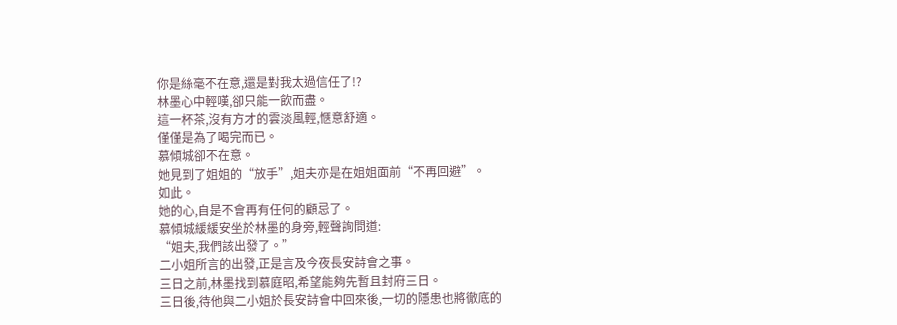你是絲毫不在意,還是對我太過信任了!?
林墨心中輕嘆,卻只能一飲而盡。
這一杯茶,沒有方才的雲淡風輕,愜意舒適。
僅僅是為了喝完而已。
慕傾城卻不在意。
她見到了姐姐的“放手”,姐夫亦是在姐姐面前“不再回避”。
如此。
她的心,自是不會再有任何的顧忌了。
慕傾城緩緩安坐於林墨的身旁,輕聲詢問道:
“姐夫,我們該出發了。”
二小姐所言的出發,正是言及今夜長安詩會之事。
三日之前,林墨找到慕庭昭,希望能夠先暫且封府三日。
三日後,待他與二小姐於長安詩會中回來後,一切的隱患也將徹底的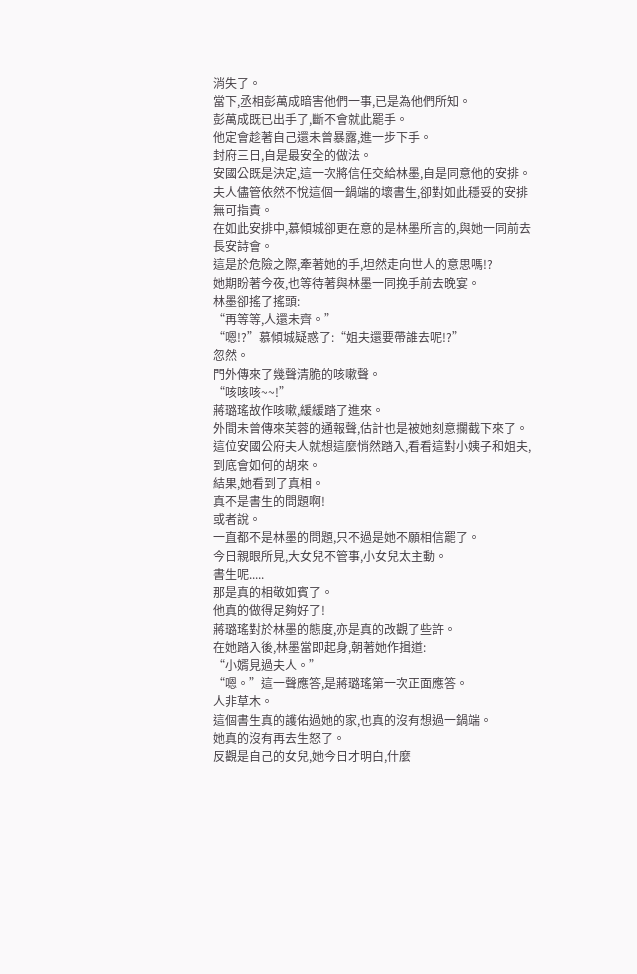消失了。
當下,丞相彭萬成暗害他們一事,已是為他們所知。
彭萬成既已出手了,斷不會就此罷手。
他定會趁著自己還未曾暴露,進一步下手。
封府三日,自是最安全的做法。
安國公既是決定,這一次將信任交給林墨,自是同意他的安排。
夫人儘管依然不悅這個一鍋端的壞書生,卻對如此穩妥的安排無可指責。
在如此安排中,慕傾城卻更在意的是林墨所言的,與她一同前去長安詩會。
這是於危險之際,牽著她的手,坦然走向世人的意思嗎!?
她期盼著今夜,也等待著與林墨一同挽手前去晚宴。
林墨卻搖了搖頭:
“再等等,人還未齊。”
“嗯!?”慕傾城疑惑了:“姐夫還要帶誰去呢!?”
忽然。
門外傳來了幾聲清脆的咳嗽聲。
“咳咳咳~~!”
蔣璐瑤故作咳嗽,緩緩踏了進來。
外間未曾傳來芙蓉的通報聲,估計也是被她刻意攔截下來了。
這位安國公府夫人就想這麼悄然踏入,看看這對小姨子和姐夫,到底會如何的胡來。
結果,她看到了真相。
真不是書生的問題啊!
或者說。
一直都不是林墨的問題,只不過是她不願相信罷了。
今日親眼所見,大女兒不管事,小女兒太主動。
書生呢.....
那是真的相敬如賓了。
他真的做得足夠好了!
蔣璐瑤對於林墨的態度,亦是真的改觀了些許。
在她踏入後,林墨當即起身,朝著她作揖道:
“小婿見過夫人。”
“嗯。”這一聲應答,是蔣璐瑤第一次正面應答。
人非草木。
這個書生真的護佑過她的家,也真的沒有想過一鍋端。
她真的沒有再去生怒了。
反觀是自己的女兒,她今日才明白,什麼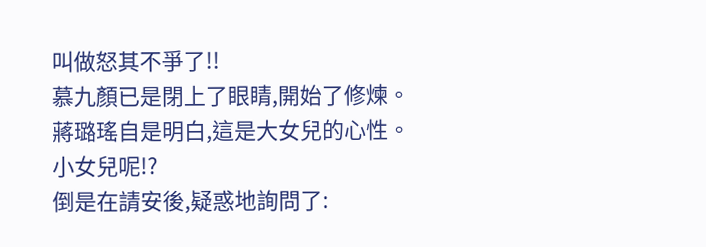叫做怒其不爭了!!
慕九顏已是閉上了眼睛,開始了修煉。
蔣璐瑤自是明白,這是大女兒的心性。
小女兒呢!?
倒是在請安後,疑惑地詢問了: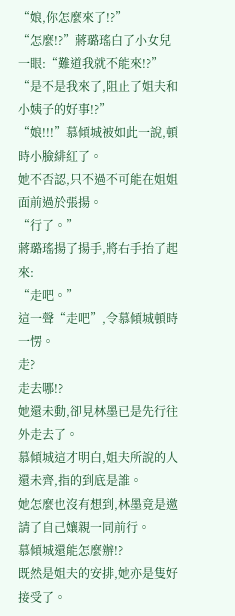“娘,你怎麼來了!?”
“怎麼!?”蔣璐瑤白了小女兒一眼:“難道我就不能來!?”
“是不是我來了,阻止了姐夫和小姨子的好事!?”
“娘!!!”慕傾城被如此一說,頓時小臉緋紅了。
她不否認,只不過不可能在姐姐面前過於張揚。
“行了。”
蔣璐瑤揚了揚手,將右手抬了起來:
“走吧。”
這一聲“走吧”,令慕傾城頓時一愣。
走?
走去哪!?
她還未動,卻見林墨已是先行往外走去了。
慕傾城這才明白,姐夫所說的人還未齊,指的到底是誰。
她怎麼也沒有想到,林墨竟是邀請了自己孃親一同前行。
慕傾城還能怎麼辦!?
既然是姐夫的安排,她亦是隻好接受了。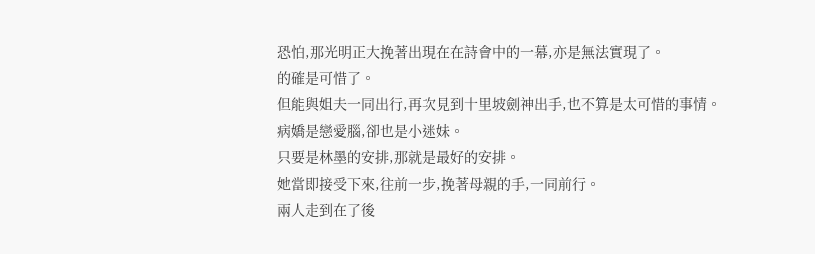恐怕,那光明正大挽著出現在在詩會中的一幕,亦是無法實現了。
的確是可惜了。
但能與姐夫一同出行,再次見到十里坡劍神出手,也不算是太可惜的事情。
病嬌是戀愛腦,卻也是小迷妹。
只要是林墨的安排,那就是最好的安排。
她當即接受下來,往前一步,挽著母親的手,一同前行。
兩人走到在了後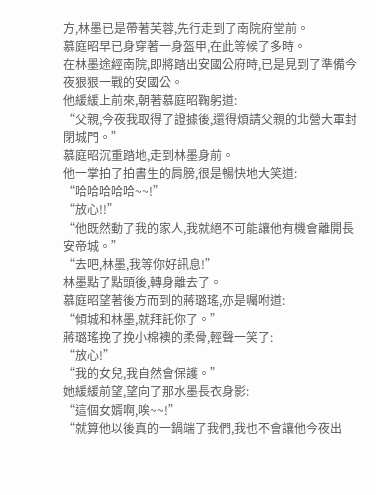方,林墨已是帶著芙蓉,先行走到了南院府堂前。
慕庭昭早已身穿著一身盔甲,在此等候了多時。
在林墨途經南院,即將踏出安國公府時,已是見到了準備今夜狠狠一戰的安國公。
他緩緩上前來,朝著慕庭昭鞠躬道:
“父親,今夜我取得了證據後,還得煩請父親的北營大軍封閉城門。”
慕庭昭沉重踏地,走到林墨身前。
他一掌拍了拍書生的肩膀,很是暢快地大笑道:
“哈哈哈哈哈~~!”
“放心!!”
“他既然動了我的家人,我就絕不可能讓他有機會離開長安帝城。”
“去吧,林墨,我等你好訊息!”
林墨點了點頭後,轉身離去了。
慕庭昭望著後方而到的蔣璐瑤,亦是囑咐道:
“傾城和林墨,就拜託你了。”
蔣璐瑤挽了挽小棉襖的柔骨,輕聲一笑了:
“放心!”
“我的女兒,我自然會保護。”
她緩緩前望,望向了那水墨長衣身影:
“這個女婿啊,唉~~!”
“就算他以後真的一鍋端了我們,我也不會讓他今夜出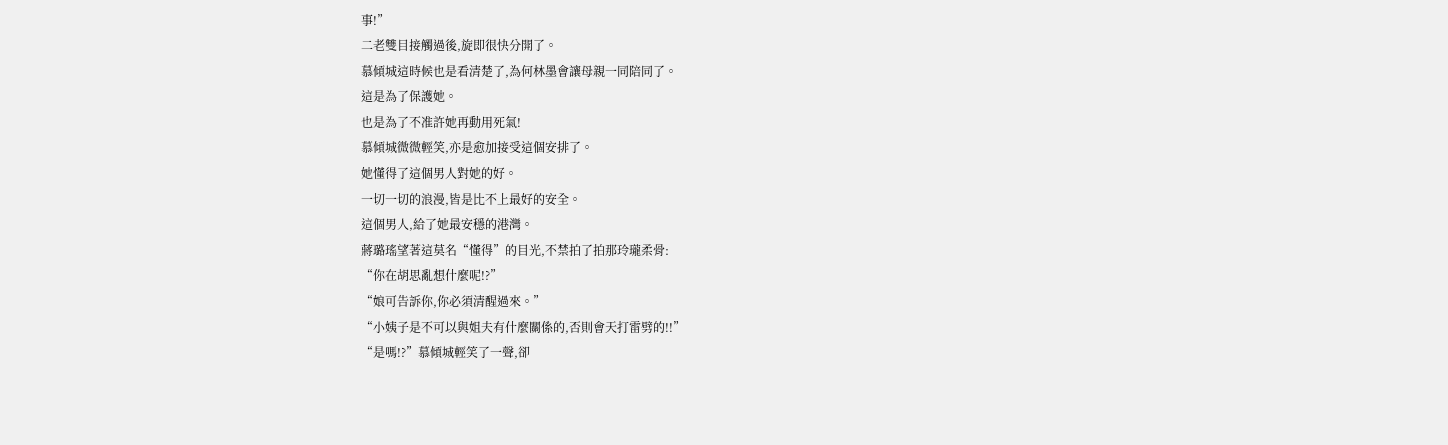事!”
二老雙目接觸過後,旋即很快分開了。
慕傾城這時候也是看清楚了,為何林墨會讓母親一同陪同了。
這是為了保護她。
也是為了不准許她再動用死氣!
慕傾城微微輕笑,亦是愈加接受這個安排了。
她懂得了這個男人對她的好。
一切一切的浪漫,皆是比不上最好的安全。
這個男人,給了她最安穩的港灣。
蔣璐瑤望著這莫名“懂得”的目光,不禁拍了拍那玲瓏柔骨:
“你在胡思亂想什麼呢!?”
“娘可告訴你,你必須清醒過來。”
“小姨子是不可以與姐夫有什麼關係的,否則會天打雷劈的!!”
“是嗎!?”慕傾城輕笑了一聲,卻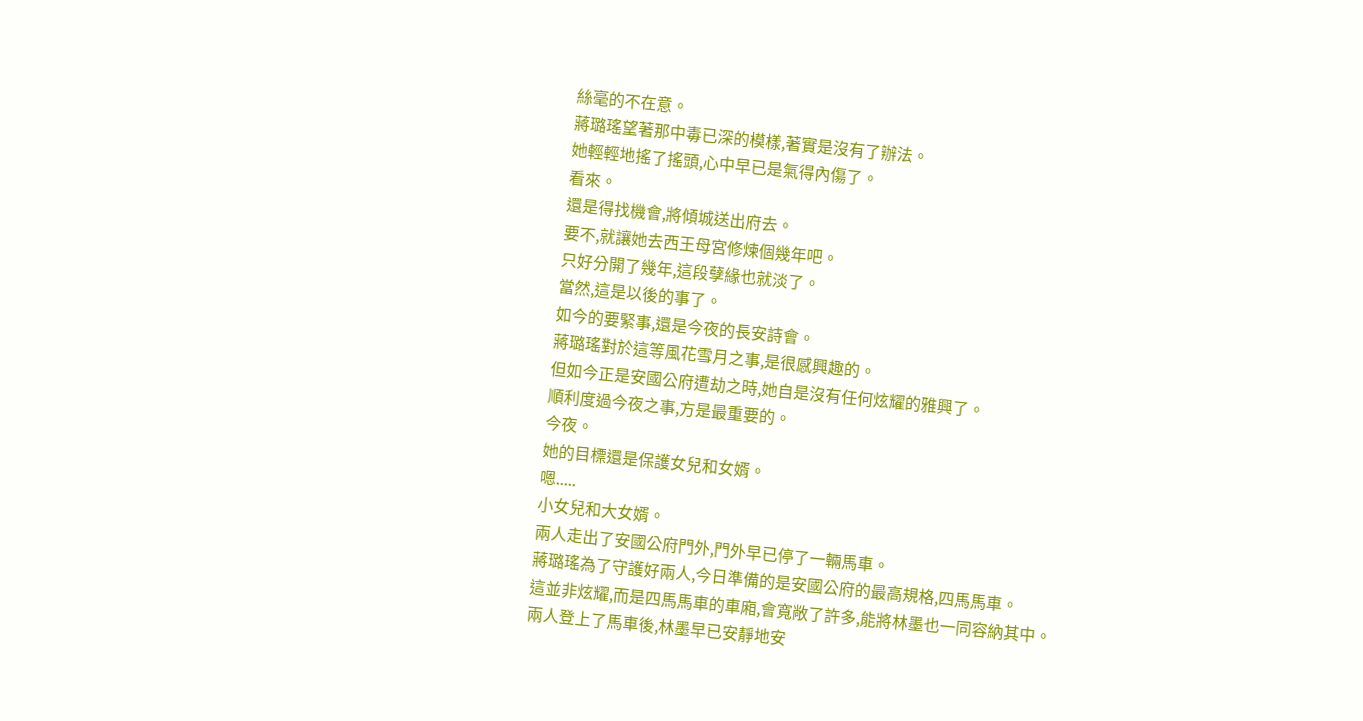絲毫的不在意。
蔣璐瑤望著那中毒已深的模樣,著實是沒有了辦法。
她輕輕地搖了搖頭,心中早已是氣得內傷了。
看來。
還是得找機會,將傾城送出府去。
要不,就讓她去西王母宮修煉個幾年吧。
只好分開了幾年,這段孽緣也就淡了。
當然,這是以後的事了。
如今的要緊事,還是今夜的長安詩會。
蔣璐瑤對於這等風花雪月之事,是很感興趣的。
但如今正是安國公府遭劫之時,她自是沒有任何炫耀的雅興了。
順利度過今夜之事,方是最重要的。
今夜。
她的目標還是保護女兒和女婿。
嗯.....
小女兒和大女婿。
兩人走出了安國公府門外,門外早已停了一輛馬車。
蔣璐瑤為了守護好兩人,今日準備的是安國公府的最高規格,四馬馬車。
這並非炫耀,而是四馬馬車的車廂,會寬敞了許多,能將林墨也一同容納其中。
兩人登上了馬車後,林墨早已安靜地安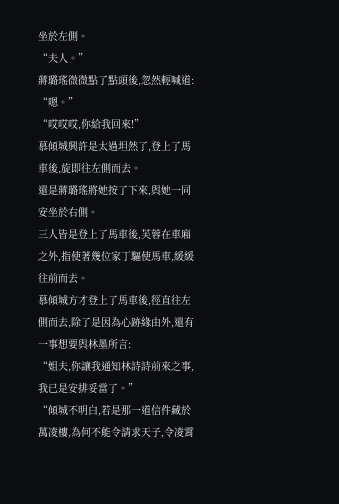坐於左側。
“夫人。”
蔣璐瑤微微點了點頭後,忽然輕喊道:
“嗯。”
“哎哎哎,你給我回來!”
慕傾城興許是太過坦然了,登上了馬車後,旋即往左側而去。
還是蔣璐瑤將她按了下來,與她一同安坐於右側。
三人皆是登上了馬車後,芙蓉在車廂之外,指使著幾位家丁驅使馬車,緩緩往前而去。
慕傾城方才登上了馬車後,徑直往左側而去,除了是因為心跡緣由外,還有一事想要與林墨所言:
“姐夫,你讓我通知林詩詩前來之事,我已是安排妥當了。”
“傾城不明白,若是那一道信件藏於萬凌樓,為何不能令請求天子,令凌霄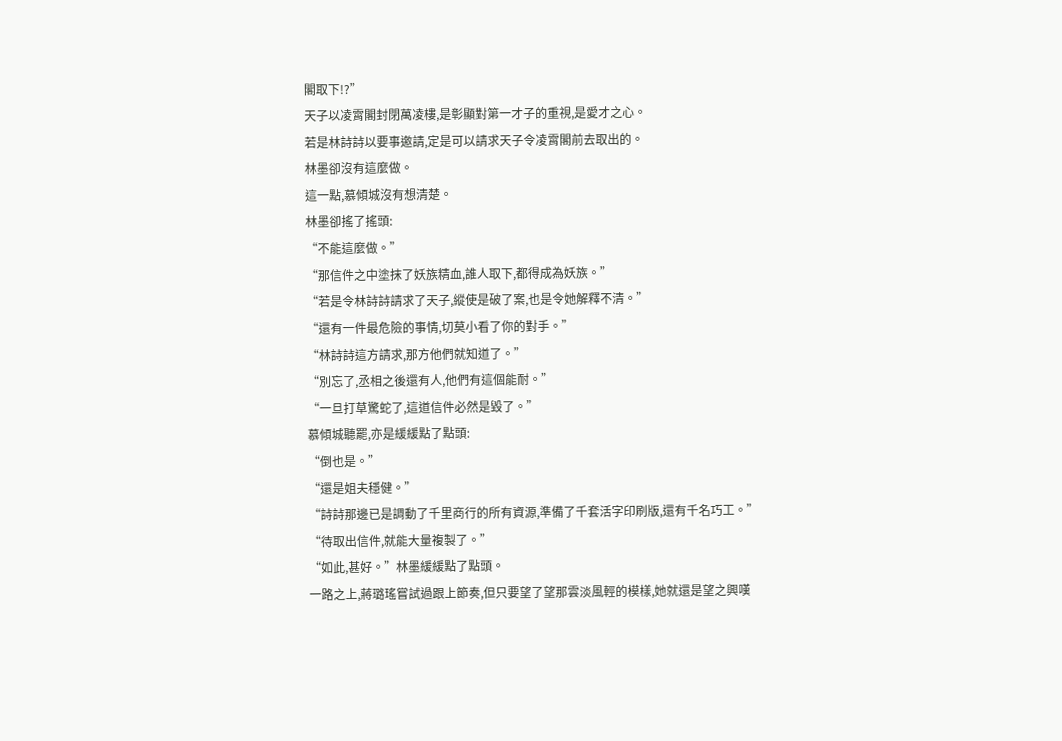閣取下!?”
天子以凌霄閣封閉萬凌樓,是彰顯對第一才子的重視,是愛才之心。
若是林詩詩以要事邀請,定是可以請求天子令凌霄閣前去取出的。
林墨卻沒有這麼做。
這一點,慕傾城沒有想清楚。
林墨卻搖了搖頭:
“不能這麼做。”
“那信件之中塗抹了妖族精血,誰人取下,都得成為妖族。”
“若是令林詩詩請求了天子,縱使是破了案,也是令她解釋不清。”
“還有一件最危險的事情,切莫小看了你的對手。”
“林詩詩這方請求,那方他們就知道了。”
“別忘了,丞相之後還有人,他們有這個能耐。”
“一旦打草驚蛇了,這道信件必然是毀了。”
慕傾城聽罷,亦是緩緩點了點頭:
“倒也是。”
“還是姐夫穩健。”
“詩詩那邊已是調動了千里商行的所有資源,準備了千套活字印刷版,還有千名巧工。”
“待取出信件,就能大量複製了。”
“如此,甚好。”林墨緩緩點了點頭。
一路之上,蔣璐瑤嘗試過跟上節奏,但只要望了望那雲淡風輕的模樣,她就還是望之興嘆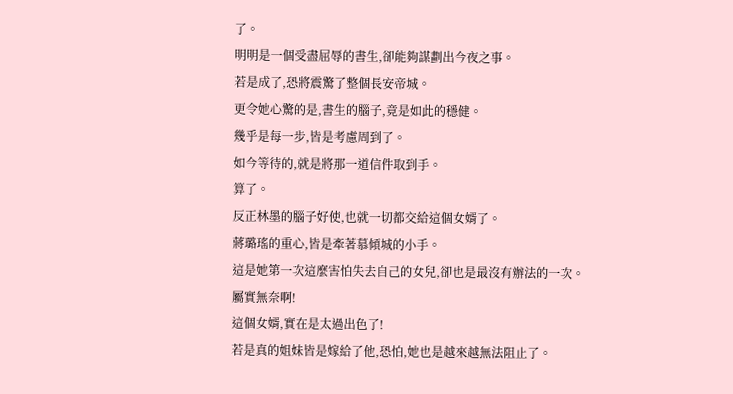了。
明明是一個受盡屈辱的書生,卻能夠謀劃出今夜之事。
若是成了,恐將震驚了整個長安帝城。
更令她心驚的是,書生的腦子,竟是如此的穩健。
幾乎是每一步,皆是考慮周到了。
如今等待的,就是將那一道信件取到手。
算了。
反正林墨的腦子好使,也就一切都交給這個女婿了。
蔣璐瑤的重心,皆是牽著慕傾城的小手。
這是她第一次這麼害怕失去自己的女兒,卻也是最沒有辦法的一次。
屬實無奈啊!
這個女婿,實在是太過出色了!
若是真的姐妹皆是嫁給了他,恐怕,她也是越來越無法阻止了。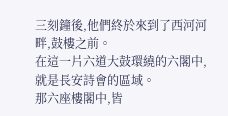三刻鐘後,他們終於來到了西河河畔,鼓樓之前。
在這一片六道大鼓環繞的六閣中,就是長安詩會的區域。
那六座樓閣中,皆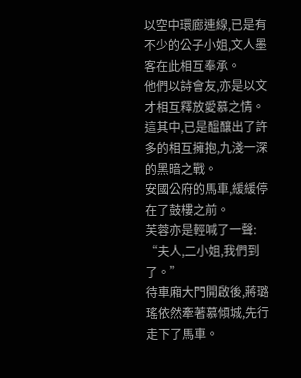以空中環廊連線,已是有不少的公子小姐,文人墨客在此相互奉承。
他們以詩會友,亦是以文才相互釋放愛慕之情。
這其中,已是醞釀出了許多的相互擁抱,九淺一深的黑暗之戰。
安國公府的馬車,緩緩停在了鼓樓之前。
芙蓉亦是輕喊了一聲:
“夫人,二小姐,我們到了。”
待車廂大門開啟後,蔣璐瑤依然牽著慕傾城,先行走下了馬車。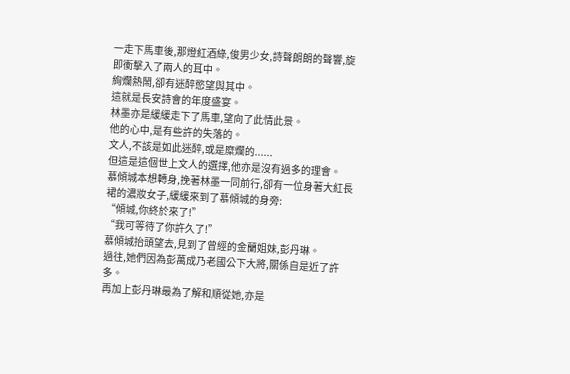一走下馬車後,那燈紅酒綠,俊男少女,詩聲朗朗的聲響,旋即衝擊入了兩人的耳中。
絢爛熱鬧,卻有迷醉慾望與其中。
這就是長安詩會的年度盛宴。
林墨亦是緩緩走下了馬車,望向了此情此景。
他的心中,是有些許的失落的。
文人,不該是如此迷醉,或是糜爛的......
但這是這個世上文人的選擇,他亦是沒有過多的理會。
慕傾城本想轉身,挽著林墨一同前行,卻有一位身著大紅長裙的濃妝女子,緩緩來到了慕傾城的身旁:
“傾城,你終於來了!”
“我可等待了你許久了!”
慕傾城抬頭望去,見到了曾經的金蘭姐妹,彭丹琳。
過往,她們因為彭萬成乃老國公下大將,關係自是近了許多。
再加上彭丹琳最為了解和順從她,亦是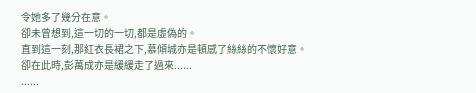令她多了幾分在意。
卻未曾想到,這一切的一切,都是虛偽的。
直到這一刻,那紅衣長裙之下,慕傾城亦是頓感了絲絲的不懷好意。
卻在此時,彭萬成亦是緩緩走了過來......
......